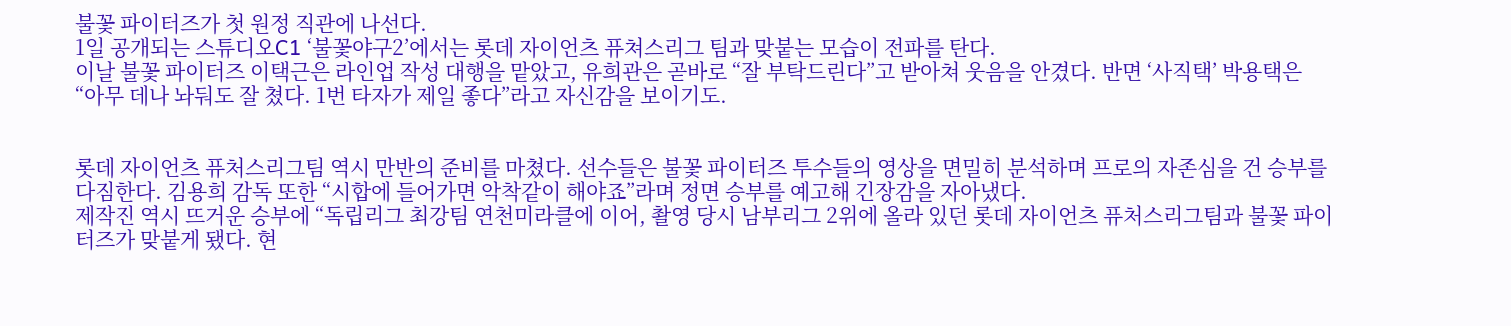불꽃 파이터즈가 첫 원정 직관에 나선다.
1일 공개되는 스튜디오C1 ‘불꽃야구2’에서는 롯데 자이언츠 퓨쳐스리그 팀과 맞붙는 모습이 전파를 탄다.
이날 불꽃 파이터즈 이택근은 라인업 작성 대행을 맡았고, 유희관은 곧바로 “잘 부탁드린다”고 받아쳐 웃음을 안겼다. 반면 ‘사직택’ 박용택은 “아무 데나 놔둬도 잘 쳤다. 1번 타자가 제일 좋다”라고 자신감을 보이기도.


롯데 자이언츠 퓨처스리그팀 역시 만반의 준비를 마쳤다. 선수들은 불꽃 파이터즈 투수들의 영상을 면밀히 분석하며 프로의 자존심을 건 승부를 다짐한다. 김용희 감독 또한 “시합에 들어가면 악착같이 해야죠”라며 정면 승부를 예고해 긴장감을 자아냈다.
제작진 역시 뜨거운 승부에 “독립리그 최강팀 연천미라클에 이어, 촬영 당시 남부리그 2위에 올라 있던 롯데 자이언츠 퓨처스리그팀과 불꽃 파이터즈가 맞붙게 됐다. 현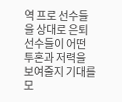역 프로 선수들을 상대로 은퇴 선수들이 어떤 투혼과 저력을 보여줄지 기대를 모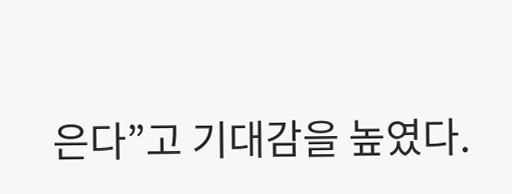은다”고 기대감을 높였다.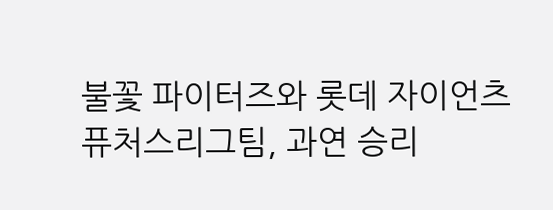불꽃 파이터즈와 롯데 자이언츠 퓨처스리그팀, 과연 승리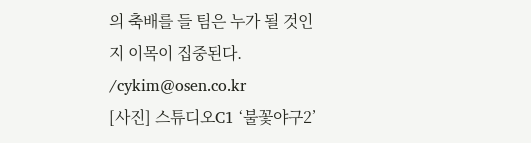의 축배를 들 팀은 누가 될 것인지 이목이 집중된다. /cykim@osen.co.kr
[사진] 스튜디오C1 ‘불꽃야구2’